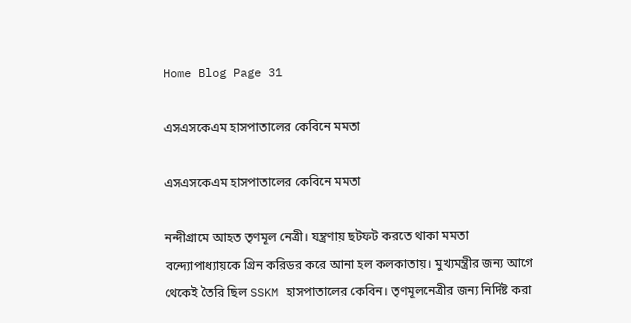Home Blog Page 31

এসএসকেএম হাসপাতালের কেবিনে মমতা

এসএসকেএম হাসপাতালের কেবিনে মমতা

নন্দীগ্রামে আহত তৃণমূল নেত্রী। যন্ত্রণায় ছটফট করতে থাকা মমতা বন্দ্যোপাধ্যায়কে গ্রিন করিডর করে আনা হল কলকাতায়। মুখ্যমন্ত্রীর জন্য আগে থেকেই তৈরি ছিল SSKM হাসপাতালের কেবিন। তৃণমূলনেত্রীর জন্য নির্দিষ্ট করা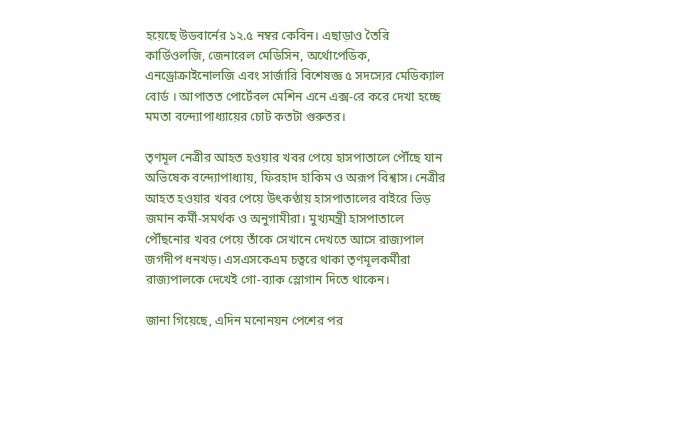হয়েছে উডবার্নের ১২.৫ নম্বর কেবিন। এছাড়াও তৈরি কার্ডিওলজি, জেনারেল মেডিসিন, অর্থোপেডিক, এনড্রোক্রাইনোলজি এবং সার্জারি বিশেষজ্ঞ ৫ সদস্যের মেডিক্যাল বোর্ড । আপাতত পোর্টেবল মেশিন এনে এক্স-রে করে দেখা হচ্ছে মমতা বন্দ্যোপাধ্যায়ের চোট কতটা গুরুতর।

তৃণমূল নেত্রীর আহত হওয়ার খবর পেয়ে হাসপাতালে পৌঁছে যান অভিষেক বন্দ্যোপাধ্যায়, ফিরহাদ হাকিম ও অরূপ বিশ্বাস। নেত্রীর আহত হওয়ার খবর পেয়ে উৎকণ্ঠায় হাসপাতালের বাইরে ভিড় জমান কর্মী-সমর্থক ও অনুগামীরা। মুখ্যমন্ত্রী হাসপাতালে পৌঁছনোর খবর পেয়ে তাঁকে সেখানে দেখতে আসে রাজ্যপাল জগদীপ ধনখড়। এসএসকেএম চত্বরে থাকা তৃণমূলকর্মীরা রাজ্যপালকে দেখেই গো-ব্যাক স্লোগান দিতে থাকেন।

জানা গিয়েছে, এদিন মনোনয়ন পেশের পর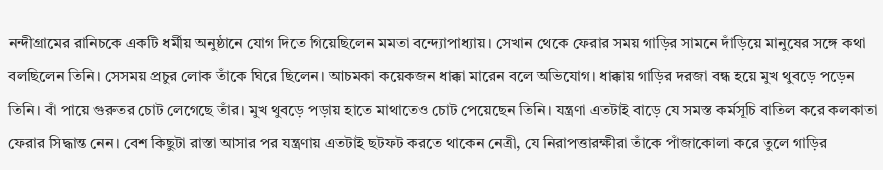নন্দীগ্রামের রানিচকে একটি ধর্মীয় অনুষ্ঠানে যোগ দিতে গিয়েছিলেন মমতা বন্দ্যোপাধ্যায়। সেখান থেকে ফেরার সময় গাড়ির সামনে দাঁড়িয়ে মানুষের সঙ্গে কথা বলছিলেন তিনি। সেসময় প্রচুর লোক তাঁকে ঘিরে ছিলেন। আচমকা কয়েকজন ধাক্কা মারেন বলে অভিযোগ। ধাক্কায় গাড়ির দরজা বন্ধ হয়ে মুখ থুবড়ে পড়েন তিনি। বাঁ পায়ে গুরুতর চোট লেগেছে তাঁর। মুখ থুবড়ে পড়ায় হাতে মাথাতেও চোট পেয়েছেন তিনি। যন্ত্রণা এতটাই বাড়ে যে সমস্ত কর্মসূচি বাতিল করে কলকাতা ফেরার সিদ্ধান্ত নেন। বেশ কিছুটা রাস্তা আসার পর যন্ত্রণায় এতটাই ছটফট করতে থাকেন নেত্রী, যে নিরাপত্তারক্ষীরা তাঁকে পাঁজাকোলা করে তুলে গাড়ির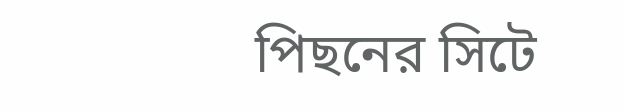পিছনের সিটে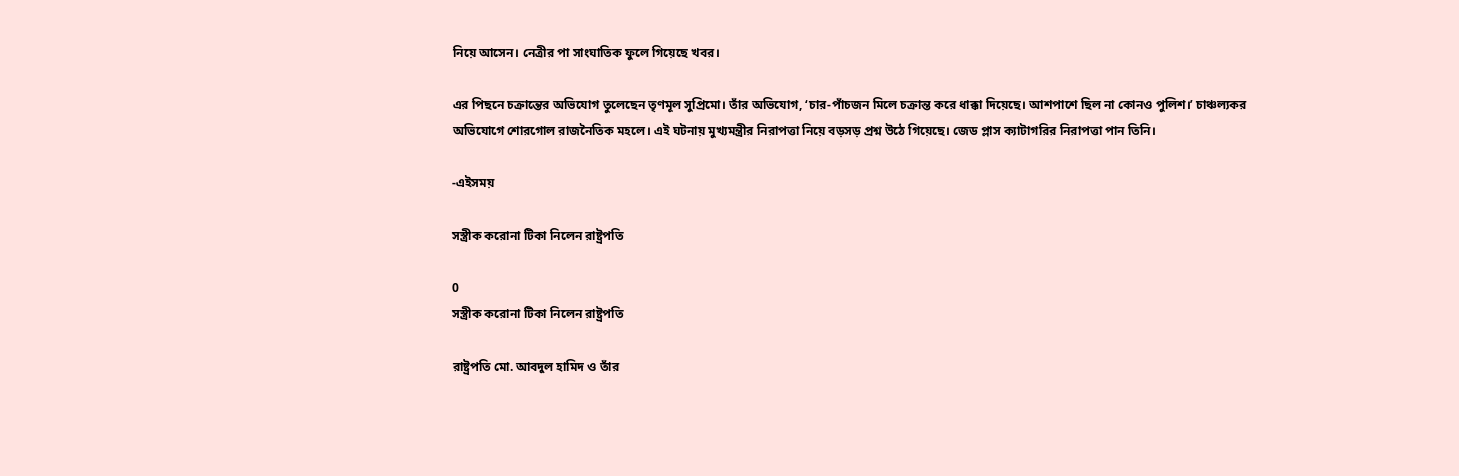নিয়ে আসেন। নেত্রীর পা সাংঘাতিক ফুলে গিয়েছে খবর।

এর পিছনে চক্রান্তের অভিযোগ তুলেছেন তৃণমূল সুপ্রিমো। তাঁর অভিযোগ, ‘চার-পাঁচজন মিলে চক্রান্ত করে ধাক্কা দিয়েছে। আশপাশে ছিল না কোনও পুলিশ।’ চাঞ্চল্যকর অভিযোগে শোরগোল রাজনৈতিক মহলে। এই ঘটনায় মুখ্যমন্ত্রীর নিরাপত্তা নিয়ে বড়সড় প্রশ্ন উঠে গিয়েছে। জেড প্লাস ক্যাটাগরির নিরাপত্তা পান তিনি।

-এইসময়

সস্ত্রীক করোনা টিকা নিলেন রাষ্ট্রপতি

0
সস্ত্রীক করোনা টিকা নিলেন রাষ্ট্রপতি

রাষ্ট্রপতি মো. আবদুল হামিদ ও তাঁর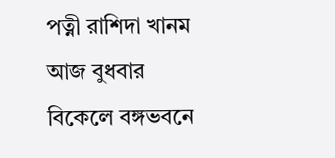পত্নী রাশিদা খানম আজ বুধবার বিকেলে বঙ্গভবনে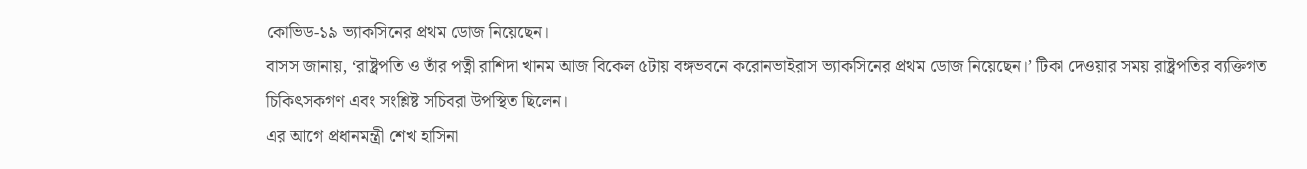কোভিড-১৯ ভ্যাকসিনের প্রথম ডোজ নিয়েছেন।
বাসস জানায়, ‘রাষ্ট্রপতি ও তাঁর পত্নী রাশিদা খানম আজ বিকেল ৫টায় বঙ্গভবনে করোনভাইরাস ভ্যাকসিনের প্রথম ডোজ নিয়েছেন।’ টিকা দেওয়ার সময় রাষ্ট্রপতির ব্যক্তিগত চিকিৎসকগণ এবং সংশ্লিষ্ট সচিবরা উপস্থিত ছিলেন।
এর আগে প্রধানমন্ত্রী শেখ হাসিনা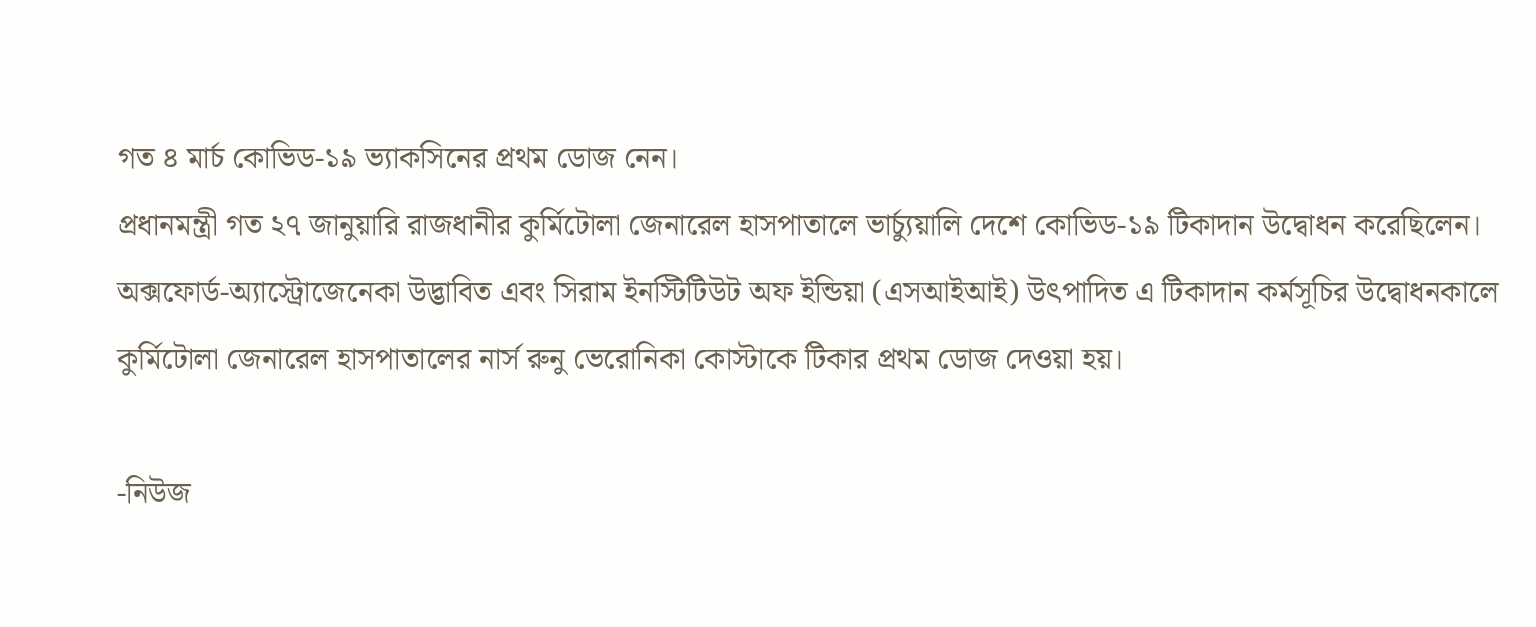গত ৪ মার্চ কোভিড-১৯ ভ্যাকসিনের প্রথম ডোজ নেন।
প্রধানমন্ত্রী গত ২৭ জানুয়ারি রাজধানীর কুর্মিটোলা জেনারেল হাসপাতালে ভার্চ্যুয়ালি দেশে কোভিড-১৯ টিকাদান উদ্বোধন করেছিলেন।
অক্সফোর্ড-অ্যাস্ট্রোজেনেকা উদ্ভাবিত এবং সিরাম ইনস্টিটিউট অফ ইন্ডিয়া (এসআইআই) উৎপাদিত এ টিকাদান কর্মসূচির উদ্বোধনকালে কুর্মিটোলা জেনারেল হাসপাতালের নার্স রুনু ভেরোনিকা কোস্টাকে টিকার প্রথম ডোজ দেওয়া হয়।

-নিউজ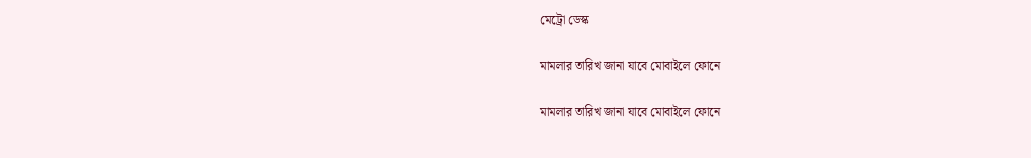মেট্রো ডেস্ক

মামলার তারিখ জানা যাবে মোবাইলে ফোনে

মামলার তারিখ জানা যাবে মোবাইলে ফোনে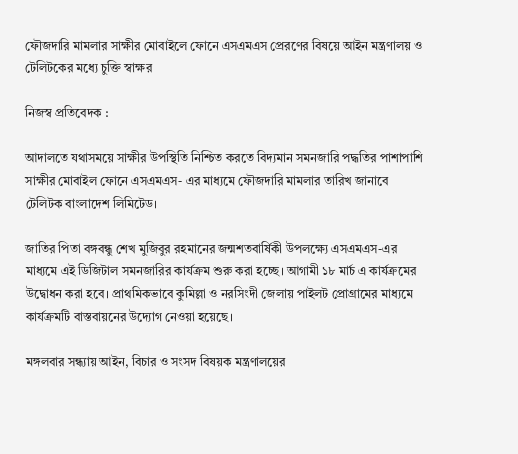ফৌজদারি মামলার সাক্ষীর মোবাইলে ফোনে এসএমএস প্রেরণের বিষয়ে আইন মন্ত্রণালয় ও টেলিটকের মধ্যে চুক্তি স্বাক্ষর

নিজস্ব প্রতিবেদক :

আদালতে যথাসময়ে সাক্ষীর উপস্থিতি নিশ্চিত করতে বিদ্যমান সমনজারি পদ্ধতির পাশাপাশি সাক্ষীর মোবাইল ফোনে এসএমএস- এর মাধ্যমে ফৌজদারি মামলার তারিখ জানাবে টেলিটক বাংলাদেশ লিমিটেড।

জাতির পিতা বঙ্গবন্ধু শেখ মুজিবুর রহমানের জন্মশতবার্ষিকী উপলক্ষ্যে এসএমএস-এর মাধ্যমে এই ডিজিটাল সমনজারির কার্যক্রম শুরু করা হচ্ছে। আগামী ১৮ মার্চ এ কার্যক্রমের উদ্বোধন করা হবে। প্রাথমিকভাবে কুমিল্লা ও নরসিংদী জেলায় পাইলট প্রোগ্রামের মাধ্যমে কার্যক্রমটি বাস্তবায়নের উদ্যোগ নেওয়া হয়েছে।

মঙ্গলবার সন্ধ্যায় আইন, বিচার ও সংসদ বিষয়ক মন্ত্রণালয়ের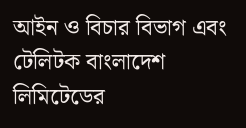আইন ও বিচার বিভাগ এবং টেলিটক বাংলাদেশ লিমিটেডের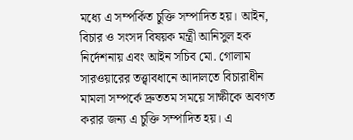মধ্যে এ সম্পর্কিত চুক্তি সম্পাদিত হয়। আইন, বিচার ও সংসদ বিষয়ক মন্ত্রী আনিসুল হক নির্দেশনায় এবং আইন সচিব মো. গোলাম সারওয়ারের তত্ত্বাবধানে আদালতে বিচারাধীন মামলা সম্পর্কে দ্রুততম সময়ে সাক্ষীকে অবগত করার জন্য এ চুক্তি সম্পাদিত হয়। এ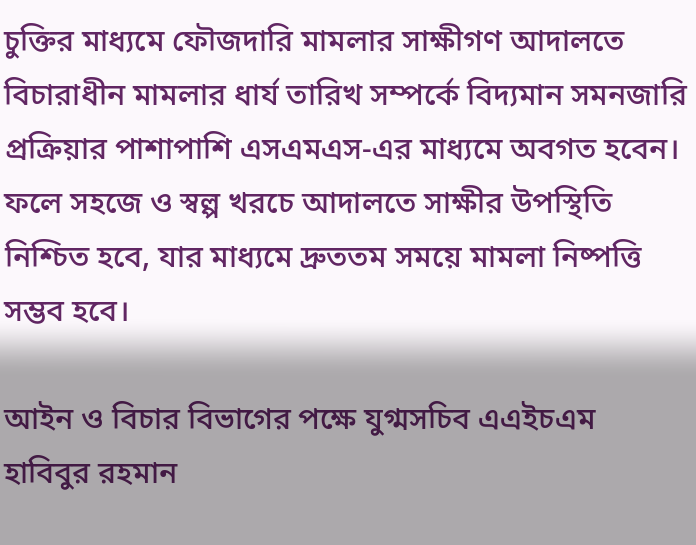চুক্তির মাধ্যমে ফৌজদারি মামলার সাক্ষীগণ আদালতে বিচারাধীন মামলার ধার্য তারিখ সম্পর্কে বিদ্যমান সমনজারি প্রক্রিয়ার পাশাপাশি এসএমএস-এর মাধ্যমে অবগত হবেন। ফলে সহজে ও স্বল্প খরচে আদালতে সাক্ষীর উপস্থিতি নিশ্চিত হবে, যার মাধ্যমে দ্রুততম সময়ে মামলা নিষ্পত্তি সম্ভব হবে।

আইন ও বিচার বিভাগের পক্ষে যুগ্মসচিব এএইচএম হাবিবুর রহমান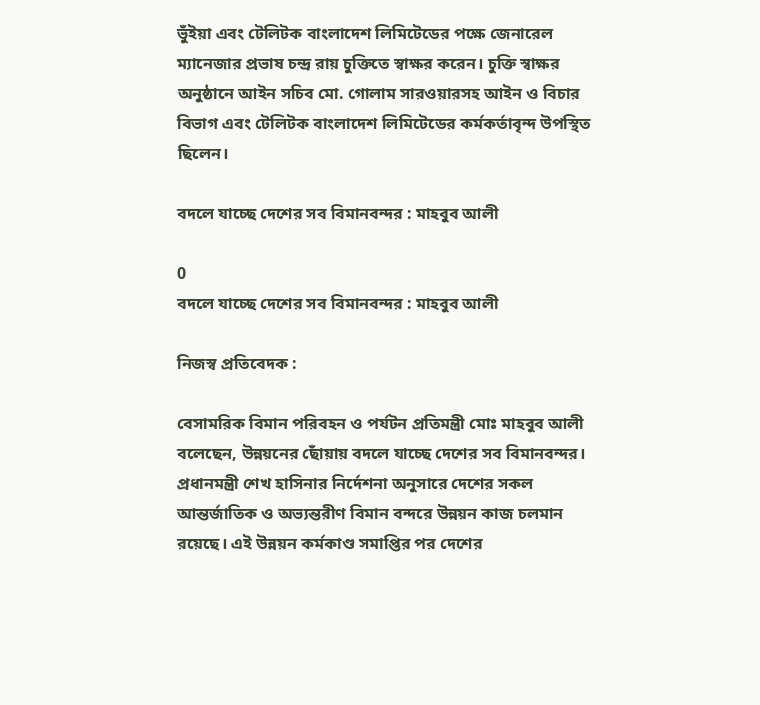ভুঁইয়া এবং টেলিটক বাংলাদেশ লিমিটেডের পক্ষে জেনারেল ম্যানেজার প্রভাষ চন্দ্র রায় চুক্তিতে স্বাক্ষর করেন। চুক্তি স্বাক্ষর অনুষ্ঠানে আইন সচিব মো. গোলাম সারওয়ারসহ আইন ও বিচার বিভাগ এবং টেলিটক বাংলাদেশ লিমিটেডের কর্মকর্তাবৃন্দ উপস্থিত ছিলেন।

বদলে যাচ্ছে দেশের সব বিমানবন্দর : মাহবুব আলী

0
বদলে যাচ্ছে দেশের সব বিমানবন্দর : মাহবুব আলী

নিজস্ব প্রতিবেদক :

বেসামরিক বিমান পরিবহন ও পর্যটন প্রতিমন্ত্রী মোঃ মাহবুব আলী বলেছেন, উন্নয়নের ছোঁয়ায় বদলে যাচ্ছে দেশের সব বিমানবন্দর। প্রধানমন্ত্রী শেখ হাসিনার নির্দেশনা অনুসারে দেশের সকল আন্তর্জাতিক ও অভ্যন্তরীণ বিমান বন্দরে উন্নয়ন কাজ চলমান রয়েছে। এই উন্নয়ন কর্মকাণ্ড সমাপ্তির পর দেশের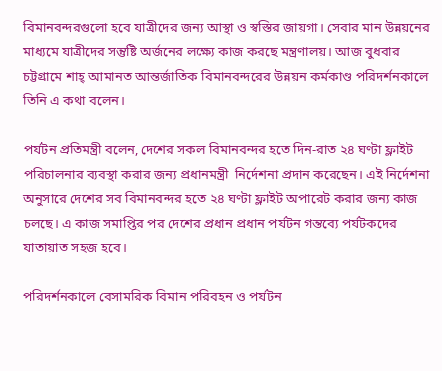বিমানবন্দরগুলো হবে যাত্রীদের জন্য আস্থা ও স্বস্তির জায়গা। সেবার মান উন্নয়নের মাধ্যমে যাত্রীদের সন্তুষ্টি অর্জনের লক্ষ্যে কাজ করছে মন্ত্রণালয়। আজ বুধবার চট্টগ্রামে শাহ্ আমানত আন্তর্জাতিক বিমানবন্দরের উন্নয়ন কর্মকাণ্ড পরিদর্শনকালে তিনি এ কথা বলেন।

পর্যটন প্রতিমন্ত্রী বলেন, দেশের সকল বিমানবন্দর হতে দিন-রাত ২৪ ঘণ্টা ফ্লাইট পরিচালনার ব্যবস্থা করার জন্য প্রধানমন্ত্রী  নির্দেশনা প্রদান করেছেন। এই নির্দেশনা অনুসারে দেশের সব বিমানবন্দর হতে ২৪ ঘণ্টা ফ্লাইট অপারেট করার জন্য কাজ চলছে। এ কাজ সমাপ্তির পর দেশের প্রধান প্রধান পর্যটন গন্তব্যে পর্যটকদের যাতায়াত সহজ হবে।

পরিদর্শনকালে বেসামরিক বিমান পরিবহন ও পর্যটন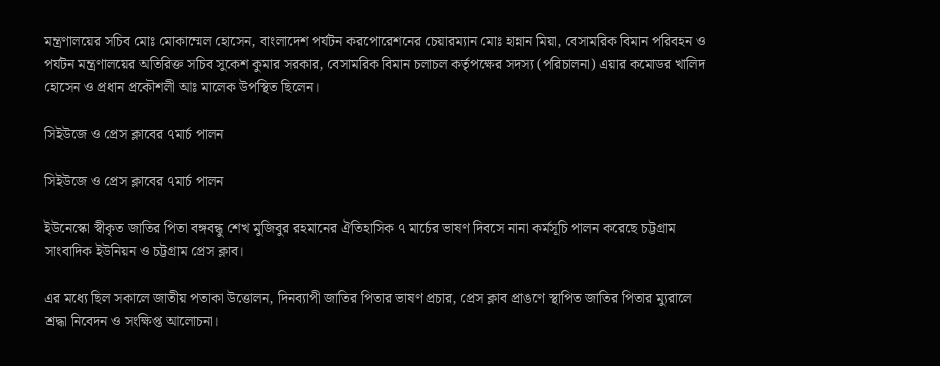মন্ত্রণালয়ের সচিব মোঃ মোকাম্মেল হোসেন, বাংলাদেশ পর্যটন করপোরেশনের চেয়ারম্যান মোঃ হান্নান মিয়া, বেসামরিক বিমান পরিবহন ও পর্যটন মন্ত্রণালয়ের অতিরিক্ত সচিব সুকেশ কুমার সরকার, বেসামরিক বিমান চলাচল কর্তৃপক্ষের সদস্য (পরিচালনা) এয়ার কমোডর খালিদ হোসেন ও প্রধান প্রকৌশলী আঃ মালেক উপস্থিত ছিলেন।

সিইউজে ও প্রেস ক্লাবের ৭মার্চ পালন

সিইউজে ও প্রেস ক্লাবের ৭মার্চ পালন

ইউনেস্কো স্বীকৃত জাতির পিতা বঙ্গবন্ধু শেখ মুজিবুর রহমানের ঐতিহাসিক ৭ মার্চের ভাষণ দিবসে নানা কর্মসূচি পালন করেছে চট্টগ্রাম সাংবাদিক ইউনিয়ন ও চট্টগ্রাম প্রেস ক্লাব।

এর মধ্যে ছিল সকালে জাতীয় পতাকা উত্তোলন, দিনব্যাপী জাতির পিতার ভাষণ প্রচার, প্রেস ক্লাব প্রাঙণে স্থাপিত জাতির পিতার ম্যুরালে শ্রদ্ধা নিবেদন ও সংক্ষিপ্ত আলোচনা।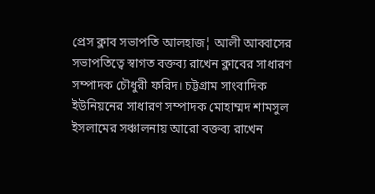প্রেস ক্লাব সভাপতি আলহাজ¦ আলী আব্বাসের সভাপতিত্বে স্বাগত বক্তব্য রাখেন ক্লাবের সাধারণ সম্পাদক চৌধুরী ফরিদ। চট্টগ্রাম সাংবাদিক ইউনিয়নের সাধারণ সম্পাদক মোহাম্মদ শামসুল ইসলামের সঞ্চালনায় আরো বক্তব্য রাখেন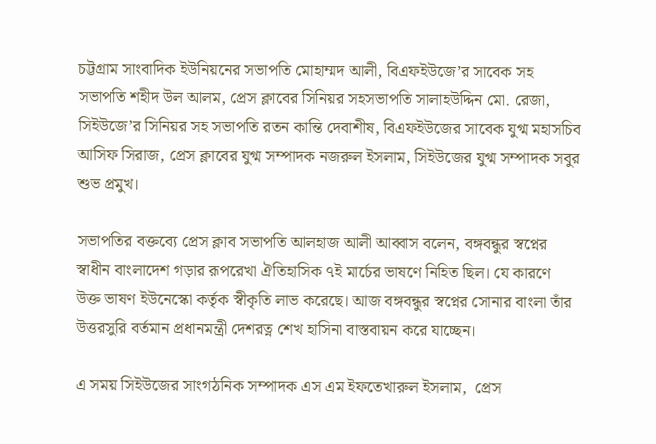চট্টগ্রাম সাংবাদিক ইউনিয়নের সভাপতি মোহাম্মদ আলী, বিএফইউজে’র সাবেক সহ সভাপতি শহীদ উল আলম, প্রেস ক্লাবের সিনিয়র সহসভাপতি সালাহউদ্দিন মো. রেজা, সিইউজে’র সিনিয়র সহ সভাপতি রতন কান্তি দেবাশীষ, বিএফইউজের সাবেক যুগ্ম মহাসচিব আসিফ সিরাজ, প্রেস ক্লাবের যুগ্ম সম্পাদক নজরুল ইসলাম, সিইউজের যুগ্ম সম্পাদক সবুর শুভ প্রমুখ।

সভাপতির বক্তব্যে প্রেস ক্লাব সভাপতি আলহাজ আলী আব্বাস বলেন, বঙ্গবন্ধুর স্বপ্নের স্বাধীন বাংলাদেশ গড়ার রূপরেখা ঐতিহাসিক ৭ই মার্চের ভাষণে নিহিত ছিল। যে কারণে উক্ত ভাষণ ইউনেস্কো কর্তৃক স্বীকৃতি লাভ করেছে। আজ বঙ্গবন্ধুর স্বপ্নের সোনার বাংলা তাঁর উত্তরসুরি বর্তমান প্রধানমন্ত্রী দেশরত্ন শেখ হাসিনা বাস্তবায়ন করে যাচ্ছেন।

এ সময় সিইউজের সাংগঠনিক সম্পাদক এস এম ইফতেখারুল ইসলাম,  প্রেস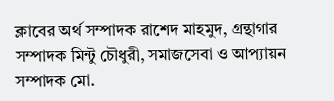ক্লাবের অর্থ সম্পাদক রাশেদ মাহমুদ, গ্রন্থাগার সম্পাদক মিন্টু চৌধুরী, সমাজসেবা ও আপ্যায়ন সম্পাদক মো.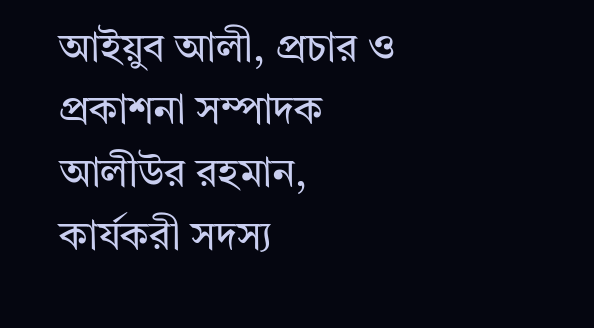আইয়ুব আলী, প্রচার ও প্রকাশনা সম্পাদক আলীউর রহমান, কার্যকরী সদস্য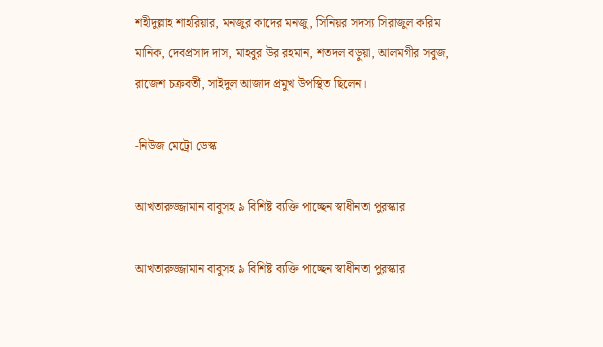শহীদুল্লাহ শাহরিয়ার, মনজুর কাদের মনজু, সিনিয়র সদস্য সিরাজুল করিম মানিক, দেবপ্রসাদ দাস, মাহবুর উর রহমান, শতদল বড়ুয়া, আলমগীর সবুজ, রাজেশ চক্রবর্তী, সাইদুল আজাদ প্রমুখ উপস্থিত ছিলেন।

-নিউজ মেট্রো ডেস্ক

আখতারুজ্জামান বাবুসহ ৯ বিশিষ্ট ব্যক্তি পাচ্ছেন স্বাধীনতা পুরস্কার

আখতারুজ্জামান বাবুসহ ৯ বিশিষ্ট ব্যক্তি পাচ্ছেন স্বাধীনতা পুরস্কার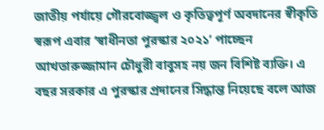জাতীয় পর্যায়ে গৌরবোজ্জ্বল ও কৃতিত্বপূর্ণ অবদানের স্বীকৃতি স্বরূপ এবার ‘স্বাধীনতা পুরস্কার ২০২১’ পাচ্ছেন আখতারুজ্জামান চৌধুরী বাবুসহ নয় জন বিশিষ্ট ব্যক্তি। এ বছর সরকার এ পুরস্কার প্রদানের সিদ্ধান্ত নিয়েছে বলে আজ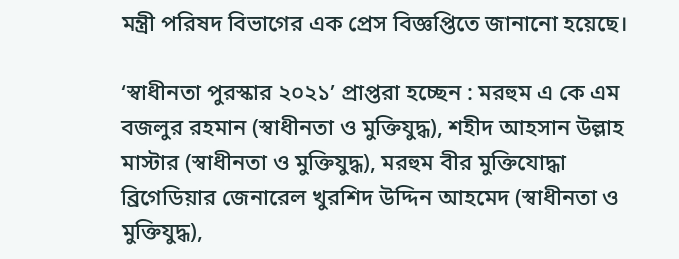মন্ত্রী পরিষদ বিভাগের এক প্রেস বিজ্ঞপ্তিতে জানানো হয়েছে।

‘স্বাধীনতা পুরস্কার ২০২১’ প্রাপ্তরা হচ্ছেন : মরহুম এ কে এম বজলুর রহমান (স্বাধীনতা ও মুক্তিযুদ্ধ), শহীদ আহসান উল্লাহ মাস্টার (স্বাধীনতা ও মুক্তিযুদ্ধ), মরহুম বীর মুক্তিযোদ্ধা ব্রিগেডিয়ার জেনারেল খুরশিদ উদ্দিন আহমেদ (স্বাধীনতা ও মুক্তিযুদ্ধ),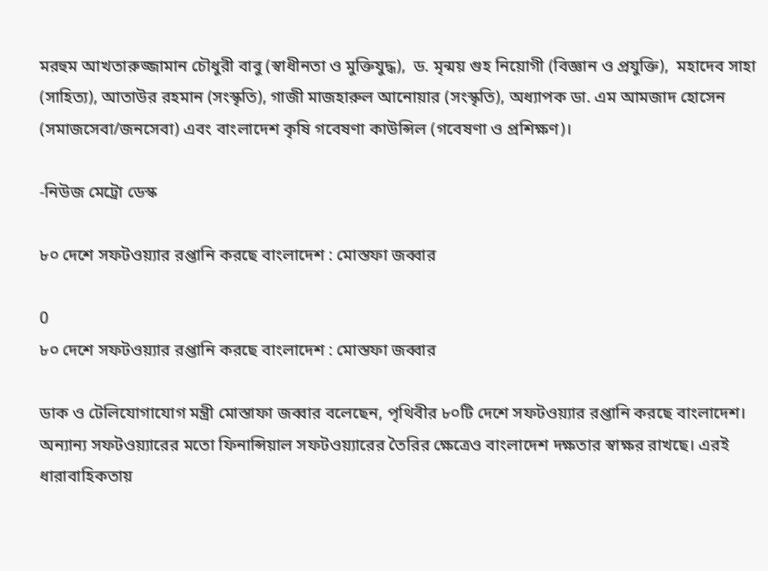মরহুম আখতারুজ্জামান চৌধুরী বাবু (স্বাধীনতা ও মুক্তিযুদ্ধ),  ড. মৃন্ময় গুহ নিয়োগী (বিজ্ঞান ও প্রযুক্তি),  মহাদেব সাহা (সাহিত্য), আতাউর রহমান (সংস্কৃতি), গাজী মাজহারুল আনোয়ার (সংস্কৃতি), অধ্যাপক ডা. এম আমজাদ হোসেন (সমাজসেবা/জনসেবা) এবং বাংলাদেশ কৃষি গবেষণা কাউন্সিল (গবেষণা ও প্রশিক্ষণ)।

-নিউজ মেট্রো ডেস্ক

৮০ দেশে সফটওয়্যার রপ্তানি করছে বাংলাদেশ : মোস্তফা জব্বার

0
৮০ দেশে সফটওয়্যার রপ্তানি করছে বাংলাদেশ : মোস্তফা জব্বার

ডাক ও টেলিযোগাযোগ মন্ত্রী মোস্তাফা জব্বার বলেছেন, পৃথিবীর ৮০টি দেশে সফটওয়্যার রপ্তানি করছে বাংলাদেশ। অন্যান্য সফটওয়্যারের মতো ফিনান্সিয়াল সফটওয়্যারের তৈরির ক্ষেত্রেও বাংলাদেশ দক্ষতার স্বাক্ষর রাখছে। এরই ধারাবাহিকতায়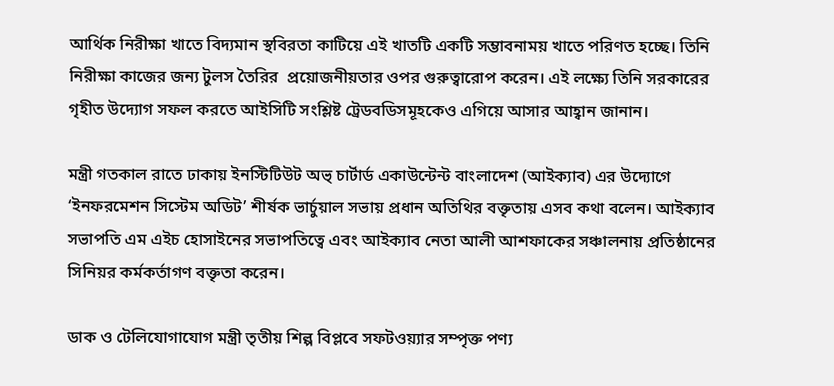আর্থিক নিরীক্ষা খাতে বিদ্যমান স্থবিরতা কাটিয়ে এই খাতটি একটি সম্ভাবনাময় খাতে পরিণত হচ্ছে। তিনি নিরীক্ষা কাজের জন্য টুলস তৈরির  প্রয়োজনীয়তার ওপর গুরুত্বারোপ করেন। এই লক্ষ্যে তিনি সরকারের গৃহীত উদ্যোগ সফল করতে আইসিটি সংশ্লিষ্ট ট্রেডবডিসমূহকেও এগিয়ে আসার আহ্বান জানান।

মন্ত্রী গতকাল রাতে ঢাকায় ইনস্টিটিউট অভ্ চার্টার্ড একাউন্টেন্ট বাংলাদেশ (আইক্যাব) এর উদ্যোগে ‘ইনফরমেশন সিস্টেম অডিট’ শীর্ষক ভার্চুয়াল সভায় প্রধান অতিথির বক্তৃতায় এসব কথা বলেন। আইক্যাব সভাপতি এম এইচ হোসাইনের সভাপতিত্বে এবং আইক্যাব নেতা আলী আশফাকের সঞ্চালনায় প্রতিষ্ঠানের সিনিয়র কর্মকর্তাগণ বক্তৃতা করেন।

ডাক ও টেলিযোগাযোগ মন্ত্রী তৃতীয় শিল্প বিপ্লবে সফটওয়্যার সম্পৃক্ত পণ্য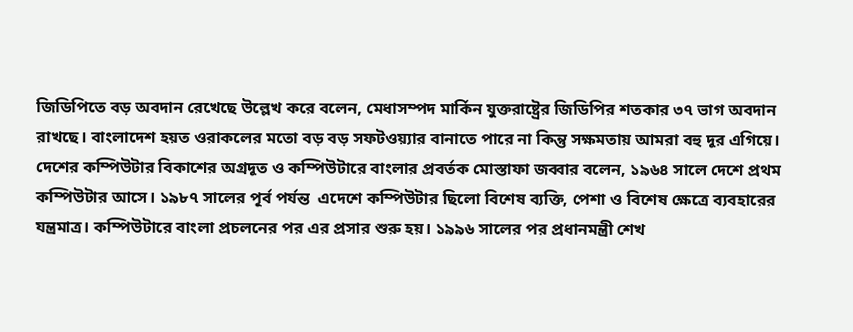জিডিপিতে বড় অবদান রেখেছে উল্লেখ করে বলেন, মেধাসম্পদ মার্কিন যুক্তরাষ্ট্রের জিডিপির শতকার ৩৭ ভাগ অবদান রাখছে। বাংলাদেশ হয়ত ওরাকলের মতো বড় বড় সফটওয়্যার বানাতে পারে না কিন্তু সক্ষমতায় আমরা বহু দূর এগিয়ে। দেশের কম্পিউটার বিকাশের অগ্রদূত ও কম্পিউটারে বাংলার প্রবর্তক মোস্তাফা জব্বার বলেন, ১৯৬৪ সালে দেশে প্রথম কম্পিউটার আসে। ১৯৮৭ সালের পূর্ব পর্যন্ত  এদেশে কম্পিউটার ছিলো বিশেষ ব্যক্তি, পেশা ও বিশেষ ক্ষেত্রে ব্যবহারের যন্ত্রমাত্র। কম্পিউটারে বাংলা প্রচলনের পর এর প্রসার শুরু হয়। ১৯৯৬ সালের পর প্রধানমন্ত্রী শেখ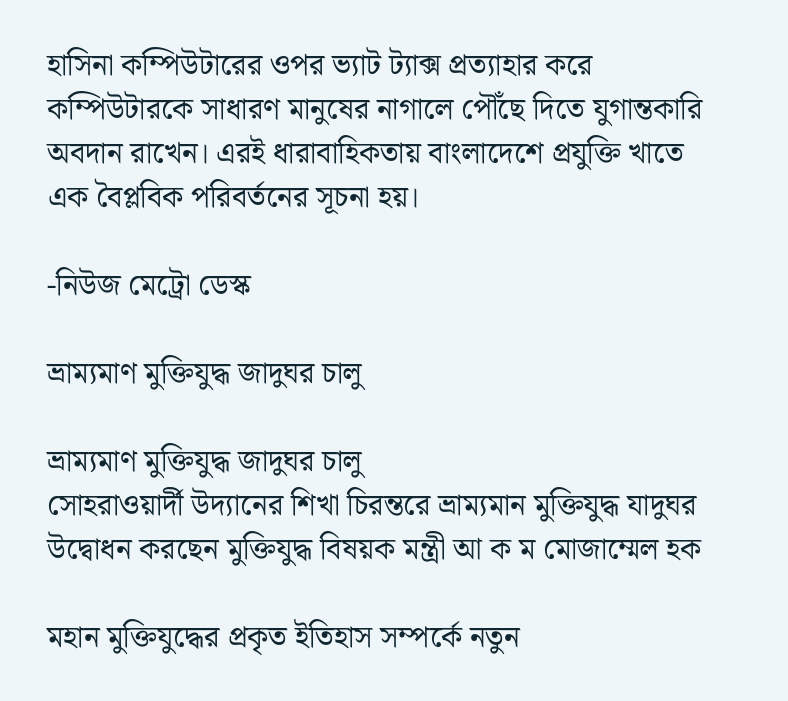হাসিনা কম্পিউটারের ওপর ভ্যাট ট্যাক্স প্রত্যাহার করে কম্পিউটারকে সাধারণ মানুষের নাগালে পৌঁছে দিতে যুগান্তকারি অবদান রাখেন। এরই ধারাবাহিকতায় বাংলাদেশে প্রযুক্তি খাতে এক বৈপ্লবিক পরিবর্তনের সূচনা হয়।

-নিউজ মেট্রো ডেস্ক

ভ্রাম্যমাণ মুক্তিযুদ্ধ জাদুঘর চালু

ভ্রাম্যমাণ মুক্তিযুদ্ধ জাদুঘর চালু
সোহরাওয়ার্দী উদ্যানের শিখা চিরন্তরে ভ্রাম্যমান মুক্তিযুদ্ধ যাদুঘর উদ্বোধন করছেন মুক্তিযুদ্ধ বিষয়ক মন্ত্রী আ ক ম মোজাম্মেল হক

মহান মুক্তিযুদ্ধের প্রকৃত ইতিহাস সম্পর্কে নতুন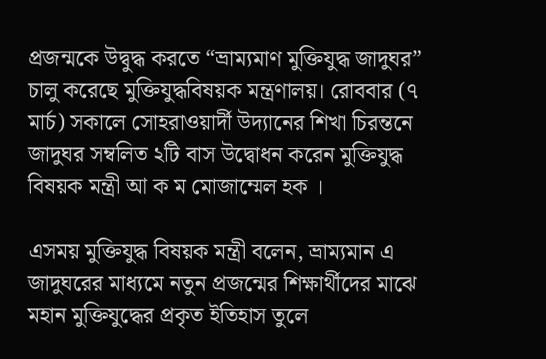প্রজন্মকে উদ্বুদ্ধ করতে “ভ্রাম্যমাণ মুক্তিযুদ্ধ জাদুঘর” চালু করেছে মুক্তিযুদ্ধবিষয়ক মন্ত্রণালয়। রোববার (৭ মার্চ) সকালে সোহরাওয়ার্দী উদ্যানের শিখা চিরন্তনে জাদুঘর সম্বলিত ২টি বাস উদ্বোধন করেন মুক্তিযুদ্ধ বিষয়ক মন্ত্রী আ ক ম মোজাম্মেল হক ।

এসময় মুক্তিযুদ্ধ বিষয়ক মন্ত্রী বলেন, ভ্রাম্যমান এ জাদুঘরের মাধ্যমে নতুন প্রজন্মের শিক্ষার্থীদের মাঝে মহান মুক্তিযুদ্ধের প্রকৃত ইতিহাস তুলে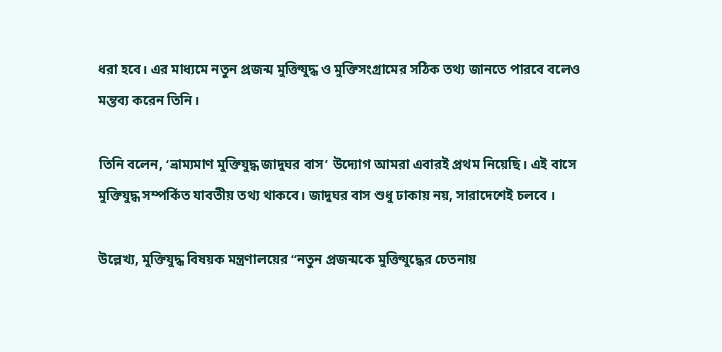ধরা হবে। এর মাধ্যমে নতুন প্রজন্ম মুক্তিযুদ্ধ ও মুক্তিসংগ্রামের সঠিক তথ্য জানতে পারবে বলেও মন্তব্য করেন তিনি।

তিনি বলেন, ‘ভ্রাম্যমাণ মুক্তিযুদ্ধ জাদুঘর বাস’ উদ্যোগ আমরা এবারই প্রথম নিয়েছি। এই বাসে মুক্তিযুদ্ধ সম্পর্কিত যাবতীয় তথ্য থাকবে। জাদুঘর বাস শুধু ঢাকায় নয়, সারাদেশেই চলবে ।

উল্লেখ্য, মুক্তিযুদ্ধ বিষয়ক মন্ত্রণালয়ের “নতুন প্রজন্মকে মুক্তিযুদ্ধের চেতনায়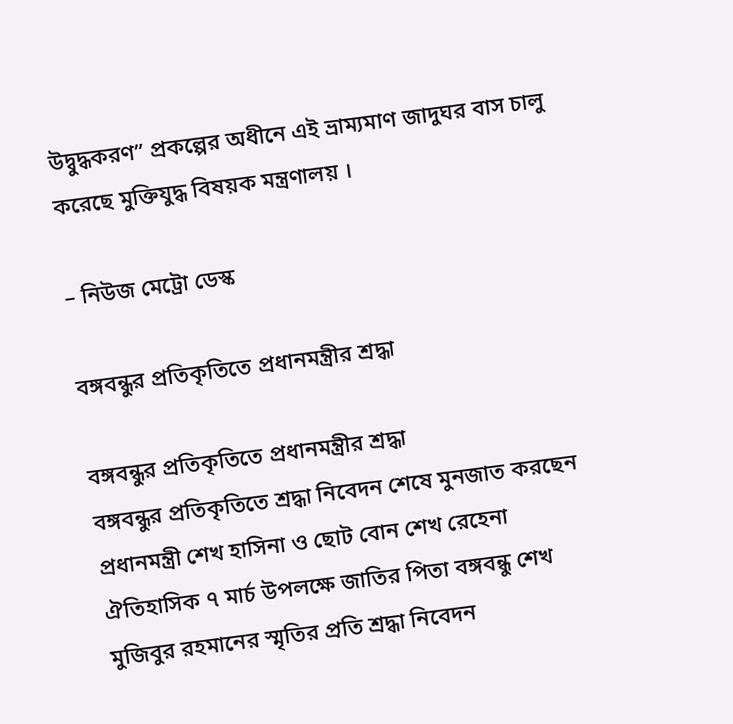উদ্বুদ্ধকরণ” প্রকল্পের অধীনে এই ভ্রাম্যমাণ জাদুঘর বাস চালু করেছে মুক্তিযুদ্ধ বিষয়ক মন্ত্রণালয় ।

– নিউজ মেট্রো ডেস্ক

বঙ্গবন্ধুর প্রতিকৃতিতে প্রধানমন্ত্রীর শ্রদ্ধা

বঙ্গবন্ধুর প্রতিকৃতিতে প্রধানমন্ত্রীর শ্রদ্ধা
বঙ্গবন্ধুর প্রতিকৃতিতে শ্রদ্ধা নিবেদন শেষে মুনজাত করছেন প্রধানমন্ত্রী শেখ হাসিনা ও ছোট বোন শেখ রেহেনা
ঐতিহাসিক ৭ মার্চ উপলক্ষে জাতির পিতা বঙ্গবন্ধু শেখ মুজিবুর রহমানের স্মৃতির প্রতি শ্রদ্ধা নিবেদন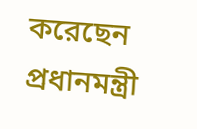করেছেন প্রধানমন্ত্রী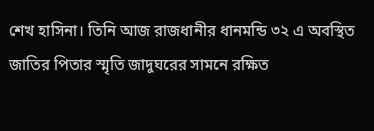শেখ হাসিনা। তিনি আজ রাজধানীর ধানমন্ডি ৩২ এ অবস্থিত জাতির পিতার স্মৃতি জাদুঘরের সামনে রক্ষিত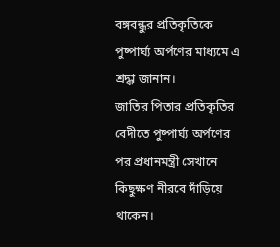বঙ্গবন্ধুর প্রতিকৃতিকে পুষ্পার্ঘ্য অর্পণের মাধ্যমে এ শ্রদ্ধা জানান।
জাতির পিতার প্রতিকৃতির বেদীতে পুষ্পার্ঘ্য অর্পণের পর প্রধানমন্ত্রী সেখানে কিছুক্ষণ নীরবে দাঁড়িয়ে থাকেন।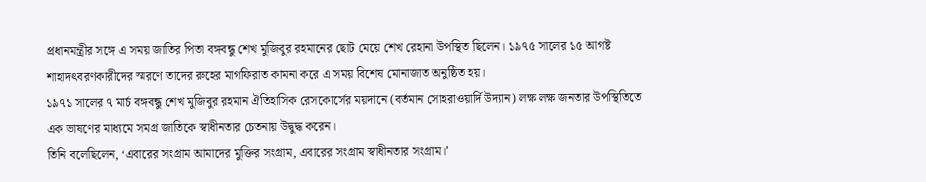প্রধানমন্ত্রীর সঙ্গে এ সময় জাতির পিতা বঙ্গবন্ধু শেখ মুজিবুর রহমানের ছোট মেয়ে শেখ রেহানা উপস্থিত ছিলেন। ১৯৭৫ সালের ১৫ আগষ্ট শাহাদৎবরণকারীদের স্মরণে তাদের রুহের মাগফিরাত কামনা করে এ সময় বিশেষ মোনাজাত অনুষ্ঠিত হয়।
১৯৭১ সালের ৭ মার্চ বঙ্গবন্ধু শেখ মুজিবুর রহমান ঐতিহাসিক রেসকোর্সের ময়দানে (বর্তমান সোহরাওয়ার্দি উদ্যান) লক্ষ লক্ষ জনতার উপস্থিতিতে এক ভাষণের মাধ্যমে সমগ্র জাতিকে স্বাধীনতার চেতনায় উদ্বুদ্ধ করেন।
তিনি বলেছিলেন, ‘এবারের সংগ্রাম আমাদের মুক্তির সংগ্রাম, এবারের সংগ্রাম স্বাধীনতার সংগ্রাম।’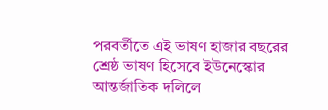পরবর্তীতে এই ভাষণ হাজার বছরের শ্রেষ্ঠ ভাষণ হিসেবে ইউনেস্কোর আন্তর্জাতিক দলিলে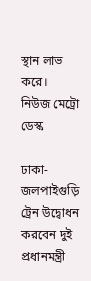স্থান লাভ করে।
নিউজ মেট্রো ডেস্ক

ঢাকা-জলপাইগুড়ি ট্রেন উদ্বোধন করবেন দুই প্রধানমন্ত্রী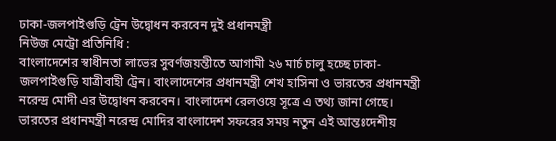ঢাকা-জলপাইগুড়ি ট্রেন উদ্বোধন করবেন দুই প্রধানমন্ত্রী
নিউজ মেট্রো প্রতিনিধি :
বাংলাদেশের স্বাধীনতা লাভের সুবর্ণজয়ন্তীতে আগামী ২৬ মার্চ চালু হচ্ছে ঢাকা-জলপাইগুড়ি যাত্রীবাহী ট্রেন। বাংলাদেশের প্রধানমন্ত্রী শেখ হাসিনা ও ভারতের প্রধানমন্ত্রী নরেন্দ্র মোদী এর উদ্বোধন করবেন। বাংলাদেশ রেলওয়ে সূত্রে এ তথ্য জানা গেছে।
ভারতের প্রধানমন্ত্রী নরেন্দ্র মোদির বাংলাদেশ সফরের সময় নতুন এই আন্তঃদেশীয়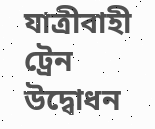যাত্রীবাহী ট্রেন উদ্বোধন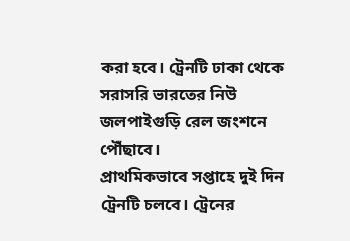করা হবে। ট্রেনটি ঢাকা থেকে সরাসরি ভারতের নিউ জলপাইগুড়ি রেল জংশনে পৌঁছাবে।
প্রাথমিকভাবে সপ্তাহে দুই দিন ট্রেনটি চলবে। ট্রেনের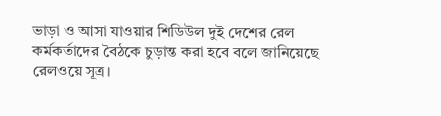ভাড়া ও আসা যাওয়ার শিডিউল দুই দেশের রেল কর্মকর্তাদের বৈঠকে চুড়ান্ত করা হবে বলে জানিয়েছে রেলওয়ে সূত্র।